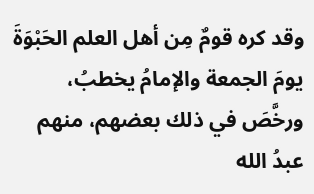وقد كره قومٌ مِن أهل العلم الحَبْوَةَ يومَ الجمعة والإمامُ يخطبُ، ورخَّصَ في ذلك بعضهم، منهم عبدُ الله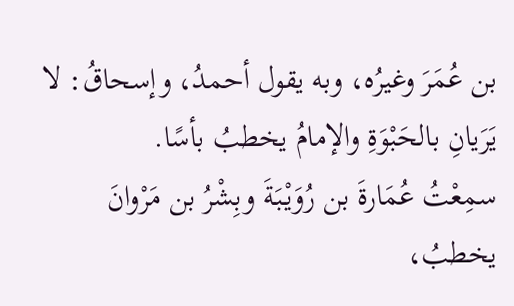بن عُمَرَ وغيرُه، وبه يقول أحمدُ، وإسحاقُ: لا يَرَيانِ بالحَبْوَةِ والإمامُ يخطبُ بأسًا.
سمِعْتُ عُمَارةَ بن رُوَيْبَةَ وبِشْرُ بن مَرْوانَ يخطبُ،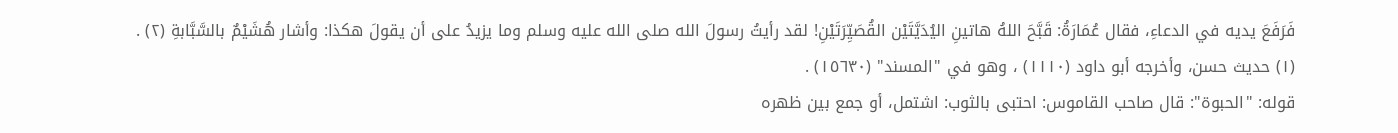فَرَفَعَ يديه في الدعاءِ، فقال عُمَارَةُ: قَبَّحَ اللهُ هاتينِ اليُدَيَّتَيْن القُصَيِّرَتَيْنِ! لقد رأيتُ رسولَ الله صلى الله عليه وسلم وما يزيدُ على أن يقولَ هكذا: وأشار هُشَيْمٌ بالسَّبَّابةِ (٢) .
(١) حديث حسن، وأخرجه أبو داود (١١١٠) ، وهو في "المسند" (١٥٦٣٠) .
قوله: "الحبوة": قال صاحب القاموس: احتبى بالثوب: اشتمل، أو جمع بين ظهره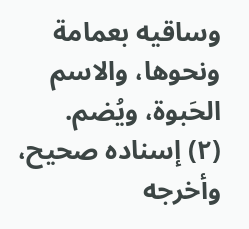وساقيه بعمامة ونحوها، والاسم الحَبوة، ويُضم.
(٢) إسناده صحيح، وأخرجه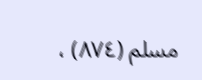مسلم (٨٧٤) ،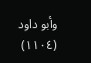وأبو داود (١١٠٤)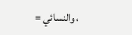، والنسائي =